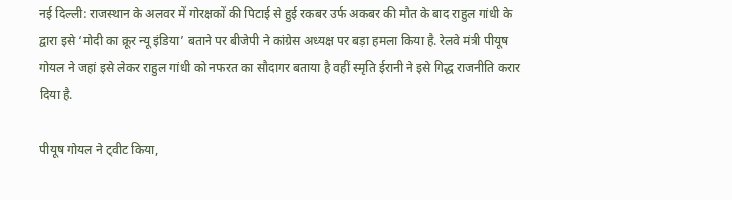नई दिल्ली: राजस्थान के अलवर में गोरक्षकों की पिटाई से हुई रकबर उर्फ अकबर की मौत के बाद राहुल गांधी के द्वारा इसे ‘मोदी का क्रूर न्यू इंडिया’ बताने पर बीजेपी ने कांग्रेस अध्यक्ष पर बड़ा हमला किया है. रेलवे मंत्री पीयूष गोयल ने जहां इसे लेकर राहुल गांधी को नफरत का सौदागर बताया है वहीं स्मृति ईरानी ने इसे गिद्ध राजनीति करार दिया है.

पीयूष गोयल ने ट्वीट किया,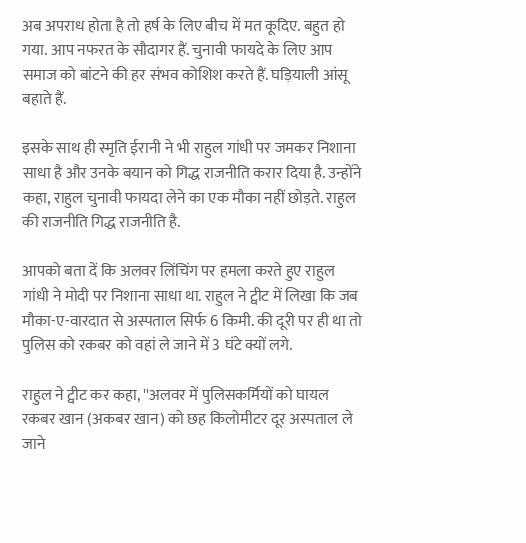अब अपराध होता है तो हर्ष के लिए बीच में मत कूदिए. बहुत हो गया. आप नफरत के सौदागर हैं. चुनावी फायदे के लिए आप समाज को बांटने की हर संभव कोशिश करते हैं. घड़ियाली आंसू बहाते हैं.

इसके साथ ही स्मृति ईरानी ने भी राहुल गांधी पर जमकर निशाना साधा है और उनके बयान को गिद्ध राजनीति करार दिया है. उन्होंने कहा, राहुल चुनावी फायदा लेने का एक मौका नहीं छोड़ते. राहुल की राजनीति गिद्ध राजनीति है.

आपको बता दें कि अलवर लिंचिंग पर हमला करते हुए राहुल गांधी ने मोदी पर निशाना साधा था. राहुल ने ट्वीट में लिखा कि जब मौका-ए-वारदात से अस्पताल सिर्फ 6 किमी. की दूरी पर ही था तो पुलिस को रकबर को वहां ले जाने में 3 घंटे क्यों लगे.

राहुल ने ट्वीट कर कहा, ''अलवर में पुलिसकर्मियों को घायल रकबर खान (अकबर खान) को छह किलोमीटर दूर अस्पताल ले जाने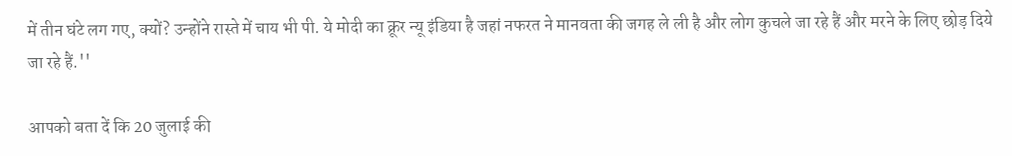में तीन घंटे लग गए, क्यों? उन्होंने रास्ते में चाय भी पी. ये मोदी का क्रूर न्यू इंडिया है जहां नफरत ने मानवता की जगह ले ली है और लोग कुचले जा रहे हैं और मरने के लिए छोड़ दिये जा रहे हैं.''

आपको बता दें कि 20 जुलाई की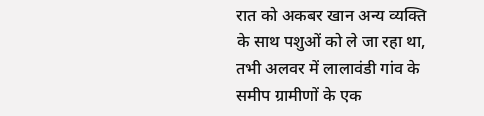रात को अकबर खान अन्य व्यक्ति के साथ पशुओं को ले जा रहा था, तभी अलवर में लालावंडी गांव के समीप ग्रामीणों के एक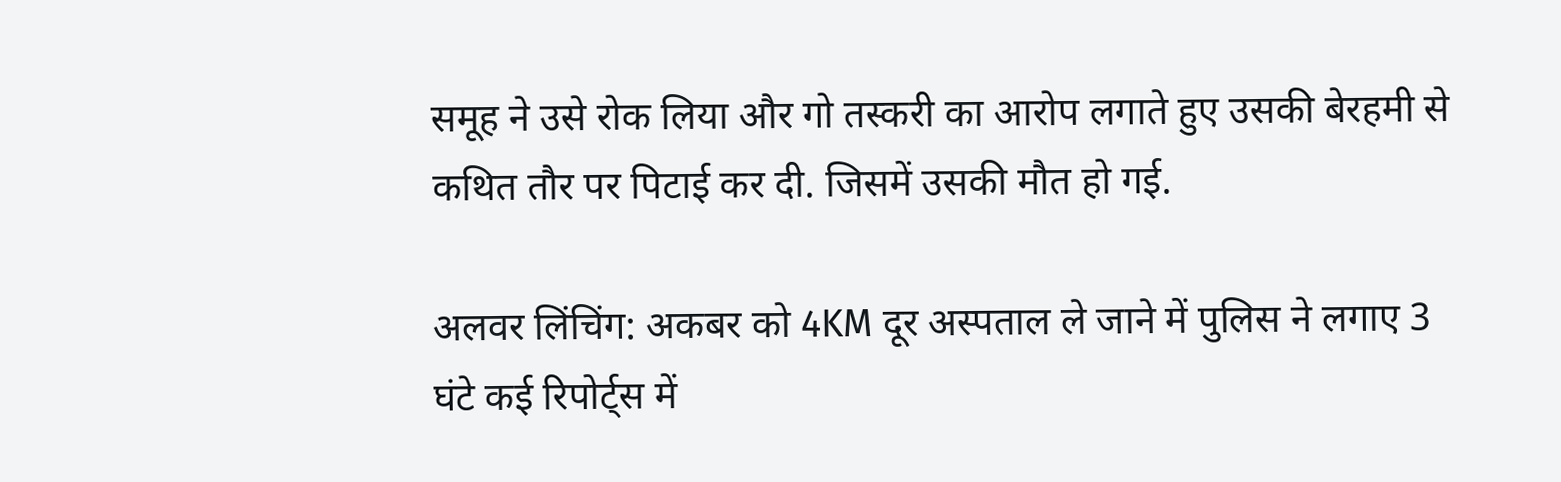समूह ने उसे रोक लिया और गो तस्करी का आरोप लगाते हुए उसकी बेरहमी से कथित तौर पर पिटाई कर दी. जिसमें उसकी मौत हो गई.

अलवर लिंचिंग: अकबर को 4KM दूर अस्पताल ले जाने में पुलिस ने लगाए 3 घंटे कई रिपोर्ट्स में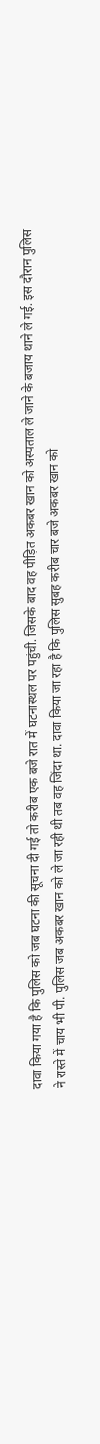दावा किया गया है कि पुलिस को जब घटना की सूचना दी गई तो करीब एक बजे रात में घटनास्थल पर पहुंची. जिसके बाद वह पीड़ित अकबर खान को अस्पताल ले जाने के बजाय थाने ले गई. इस दौरान पुलिस ने रास्ते में चाय भी पी. पुलिस जब अकबर खान को ले जा रही थी तब वह जिंदा था. दावा किया जा रहा है कि पुलिस सुबह करीब चार बजे अकबर खान को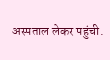अस्पताल लेकर पहुंची.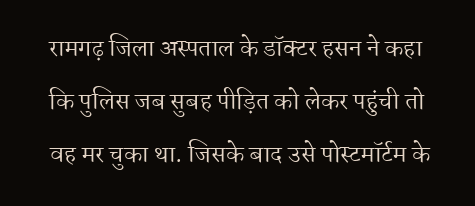रामगढ़ जिला अस्पताल के डॉक्टर हसन ने कहा कि पुलिस जब सुबह पीड़ित को लेकर पहुंची तो वह मर चुका था. जिसके बाद उसे पोस्टमॉर्टम के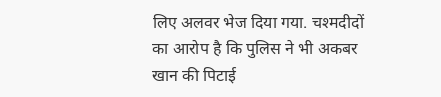लिए अलवर भेज दिया गया. चश्मदीदों का आरोप है कि पुलिस ने भी अकबर खान की पिटाई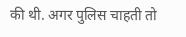की थी. अगर पुलिस चाहती तो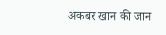अकबर खान की जान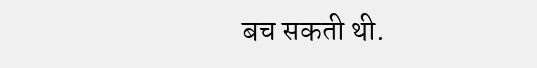बच सकती थी.